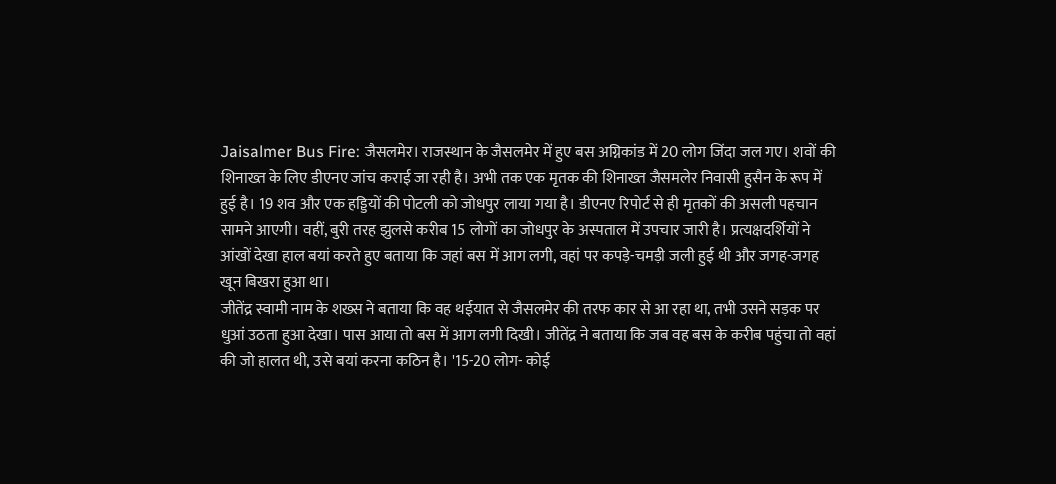Jaisalmer Bus Fire: जैसलमेर। राजस्थान के जैसलमेर में हुए बस अग्निकांड में 20 लोग जिंदा जल गए। शवों की शिनाख्त के लिए डीएनए जांच कराई जा रही है। अभी तक एक मृतक की शिनाख्त जैसमलेर निवासी हुसैन के रूप में हुई है। 19 शव और एक हड्डियों की पोटली को जोधपुर लाया गया है। डीएनए रिपोर्ट से ही मृतकों की असली पहचान सामने आएगी। वहीं, बुरी तरह झुलसे करीब 15 लोगों का जोधपुर के अस्पताल में उपचार जारी है। प्रत्यक्षदर्शियों ने आंखों देखा हाल बयां करते हुए बताया कि जहां बस में आग लगी, वहां पर कपड़े-चमड़ी जली हुई थी और जगह-जगह खून बिखरा हुआ था।
जीतेंद्र स्वामी नाम के शख्स ने बताया कि वह थईयात से जैसलमेर की तरफ कार से आ रहा था, तभी उसने सड़क पर धुआं उठता हुआ देखा। पास आया तो बस में आग लगी दिखी। जीतेंद्र ने बताया कि जब वह बस के करीब पहुंचा तो वहां की जो हालत थी, उसे बयां करना कठिन है। '15-20 लोग- कोई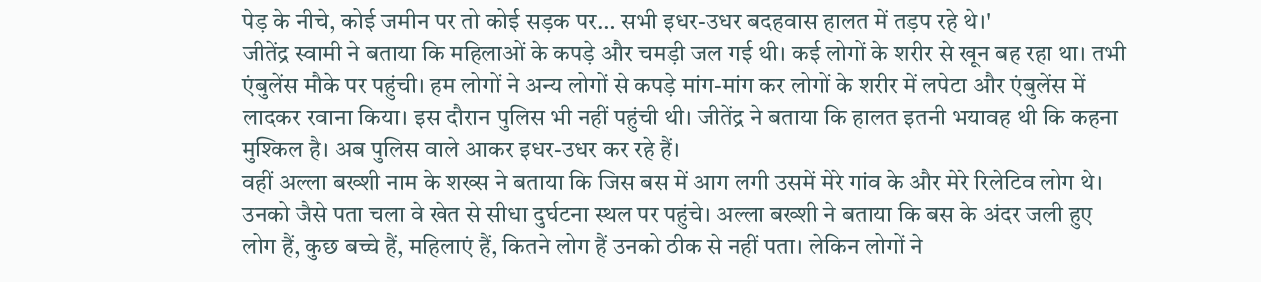पेड़ के नीचे, कोई जमीन पर तो कोई सड़क पर… सभी इधर-उधर बदहवास हालत में तड़प रहे थे।'
जीतेंद्र स्वामी ने बताया कि महिलाओं के कपड़े और चमड़ी जल गई थी। कई लोगों के शरीर से खून बह रहा था। तभी एंबुलेंस मौके पर पहुंची। हम लोगों ने अन्य लोगों से कपड़े मांग-मांग कर लोगों के शरीर में लपेटा और एंबुलेंस में लादकर रवाना किया। इस दौरान पुलिस भी नहीं पहुंची थी। जीतेंद्र ने बताया कि हालत इतनी भयावह थी कि कहना मुश्किल है। अब पुलिस वाले आकर इधर-उधर कर रहे हैं।
वहीं अल्ला बख्शी नाम के शख्स ने बताया कि जिस बस में आग लगी उसमें मेरे गांव के और मेरे रिलेटिव लोग थे। उनको जैसे पता चला वे खेत से सीधा दुर्घटना स्थल पर पहुंचे। अल्ला बख्शी ने बताया कि बस के अंदर जली हुए लोग हैं, कुछ बच्चे हैं, महिलाएं हैं, कितने लोग हैं उनको ठीक से नहीं पता। लेकिन लोगों ने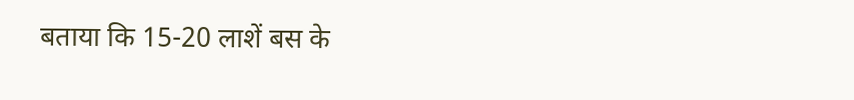बताया कि 15-20 लाशें बस के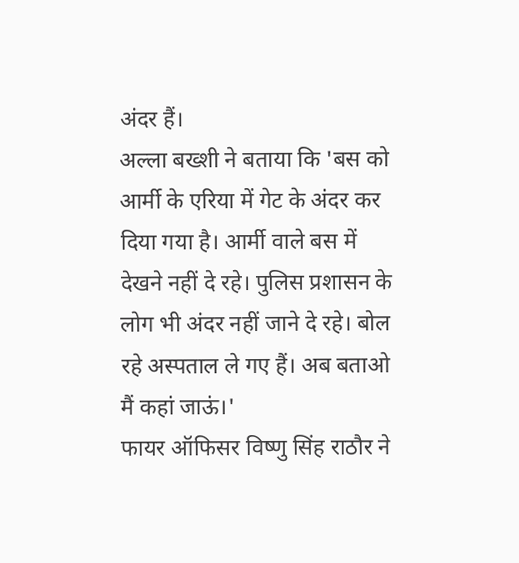अंदर हैं।
अल्ला बख्शी ने बताया कि 'बस को आर्मी के एरिया में गेट के अंदर कर दिया गया है। आर्मी वाले बस में देखने नहीं दे रहे। पुलिस प्रशासन के लोग भी अंदर नहीं जाने दे रहे। बोल रहे अस्पताल ले गए हैं। अब बताओ मैं कहां जाऊं।'
फायर ऑफिसर विष्णु सिंह राठौर ने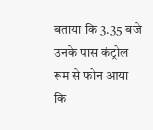बताया कि 3.35 बजे उनके पास कंट्रोल रूम से फोन आया कि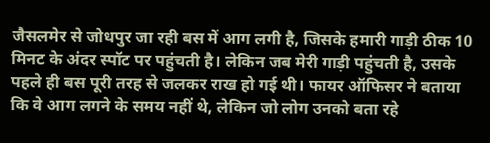जैसलमेर से जोधपुर जा रही बस में आग लगी है, जिसके हमारी गाड़ी ठीक 10 मिनट के अंदर स्पॉट पर पहुंचती है। लेकिन जब मेरी गाड़ी पहुंचती है, उसके पहले ही बस पूरी तरह से जलकर राख हो गई थी। फायर ऑफिसर ने बताया कि वे आग लगने के समय नहीं थे, लेकिन जो लोग उनको बता रहे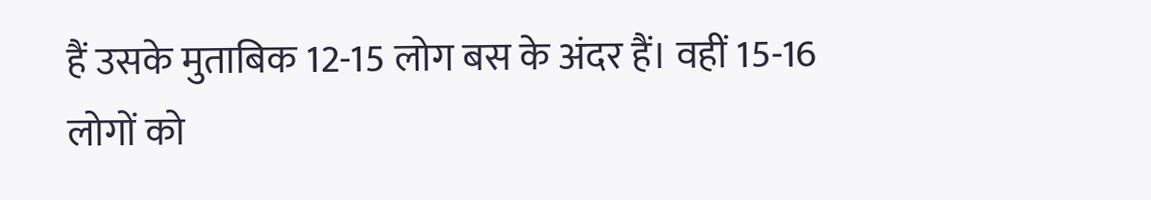हैं उसके मुताबिक 12-15 लोग बस के अंदर हैं। वहीं 15-16 लोगों को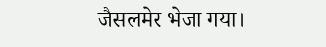जैसलमेर भेजा गया।